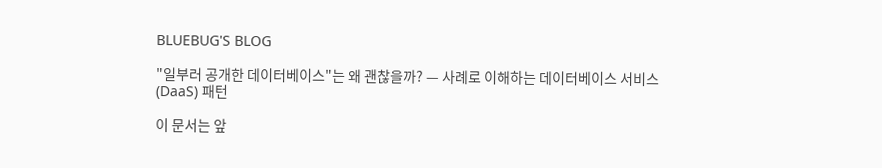BLUEBUG'S BLOG

"일부러 공개한 데이터베이스"는 왜 괜찮을까? — 사례로 이해하는 데이터베이스 서비스(DaaS) 패턴

이 문서는 앞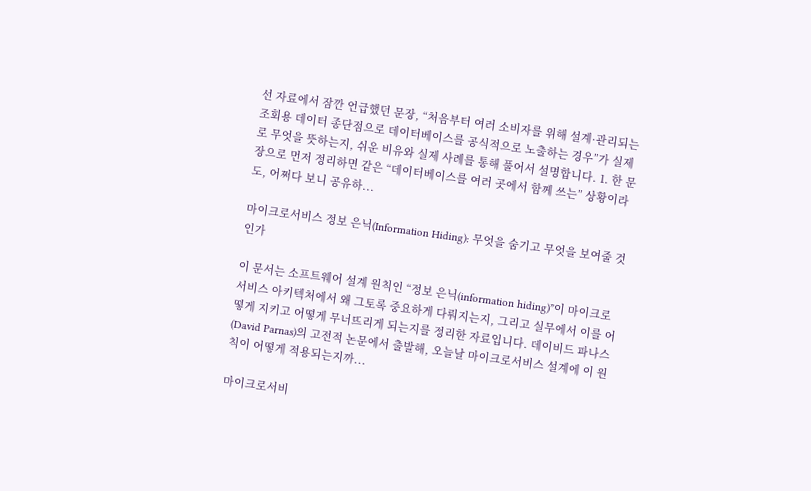선 자료에서 잠깐 언급했던 문장, “처음부터 여러 소비자를 위해 설계·관리되는 조회용 데이터 종단점으로 데이터베이스를 공식적으로 노출하는 경우”가 실제로 무엇을 뜻하는지, 쉬운 비유와 실제 사례를 통해 풀어서 설명합니다. 1. 한 문장으로 먼저 정리하면 같은 “데이터베이스를 여러 곳에서 함께 쓰는” 상황이라도, 어쩌다 보니 공유하...

마이크로서비스 정보 은닉(Information Hiding): 무엇을 숨기고 무엇을 보여줄 것인가

이 문서는 소프트웨어 설계 원칙인 “정보 은닉(information hiding)”이 마이크로서비스 아키텍처에서 왜 그토록 중요하게 다뤄지는지, 그리고 실무에서 이를 어떻게 지키고 어떻게 무너뜨리게 되는지를 정리한 자료입니다. 데이비드 파나스(David Parnas)의 고전적 논문에서 출발해, 오늘날 마이크로서비스 설계에 이 원칙이 어떻게 적용되는지까...

마이크로서비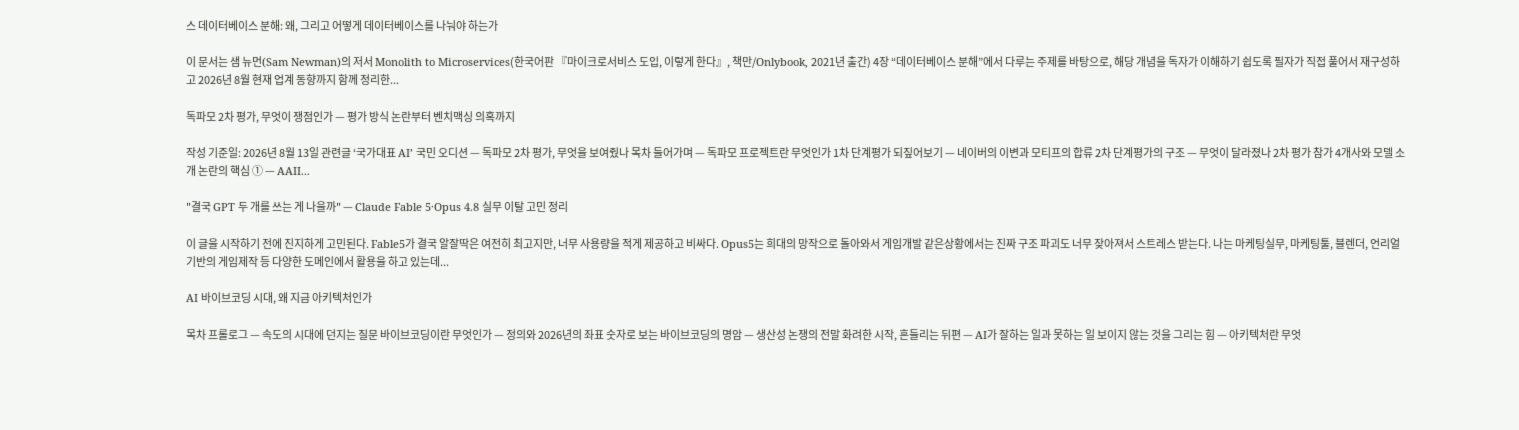스 데이터베이스 분해: 왜, 그리고 어떻게 데이터베이스를 나눠야 하는가

이 문서는 샘 뉴먼(Sam Newman)의 저서 Monolith to Microservices(한국어판 『마이크로서비스 도입, 이렇게 한다』, 책만/Onlybook, 2021년 출간) 4장 “데이터베이스 분해”에서 다루는 주제를 바탕으로, 해당 개념을 독자가 이해하기 쉽도록 필자가 직접 풀어서 재구성하고 2026년 8월 현재 업계 동향까지 함께 정리한...

독파모 2차 평가, 무엇이 쟁점인가 — 평가 방식 논란부터 벤치맥싱 의혹까지

작성 기준일: 2026년 8월 13일 관련글 ‘국가대표 AI’ 국민 오디션 — 독파모 2차 평가, 무엇을 보여줬나 목차 들어가며 — 독파모 프로젝트란 무엇인가 1차 단계평가 되짚어보기 — 네이버의 이변과 모티프의 합류 2차 단계평가의 구조 — 무엇이 달라졌나 2차 평가 참가 4개사와 모델 소개 논란의 핵심 ① — AAII...

"결국 GPT 두 개를 쓰는 게 나을까" — Claude Fable 5·Opus 4.8 실무 이탈 고민 정리

이 글을 시작하기 전에 진지하게 고민된다. Fable5가 결국 알잘딱은 여전히 최고지만, 너무 사용량을 적게 제공하고 비싸다. Opus5는 희대의 망작으로 돌아와서 게임개발 같은상황에서는 진짜 구조 파괴도 너무 잦아져서 스트레스 받는다. 나는 마케팅실무, 마케팅툴, 블렌더, 언리얼 기반의 게임제작 등 다양한 도메인에서 활용을 하고 있는데...

AI 바이브코딩 시대, 왜 지금 아키텍처인가

목차 프롤로그 — 속도의 시대에 던지는 질문 바이브코딩이란 무엇인가 — 정의와 2026년의 좌표 숫자로 보는 바이브코딩의 명암 — 생산성 논쟁의 전말 화려한 시작, 흔들리는 뒤편 — AI가 잘하는 일과 못하는 일 보이지 않는 것을 그리는 힘 — 아키텍처란 무엇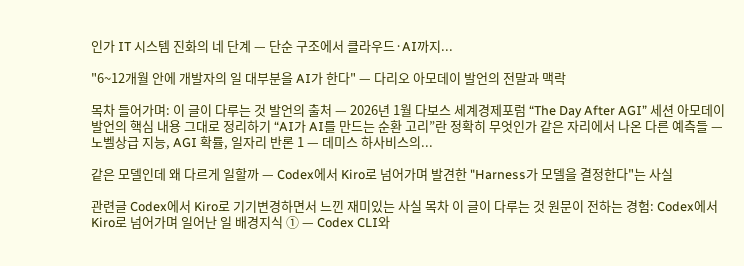인가 IT 시스템 진화의 네 단계 — 단순 구조에서 클라우드·AI까지...

"6~12개월 안에 개발자의 일 대부분을 AI가 한다" — 다리오 아모데이 발언의 전말과 맥락

목차 들어가며: 이 글이 다루는 것 발언의 출처 — 2026년 1월 다보스 세계경제포럼 “The Day After AGI” 세션 아모데이 발언의 핵심 내용 그대로 정리하기 “AI가 AI를 만드는 순환 고리”란 정확히 무엇인가 같은 자리에서 나온 다른 예측들 — 노벨상급 지능, AGI 확률, 일자리 반론 1 — 데미스 하사비스의...

같은 모델인데 왜 다르게 일할까 — Codex에서 Kiro로 넘어가며 발견한 "Harness가 모델을 결정한다"는 사실

관련글 Codex에서 Kiro로 기기변경하면서 느낀 재미있는 사실 목차 이 글이 다루는 것 원문이 전하는 경험: Codex에서 Kiro로 넘어가며 일어난 일 배경지식 ① — Codex CLI와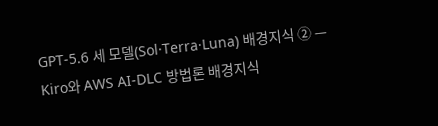GPT-5.6 세 모델(Sol·Terra·Luna) 배경지식 ② — Kiro와 AWS AI-DLC 방법론 배경지식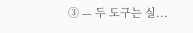③ — 두 도구는 실...